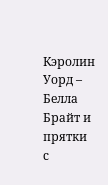Кэролин Уорд – Белла Брайт и прятки с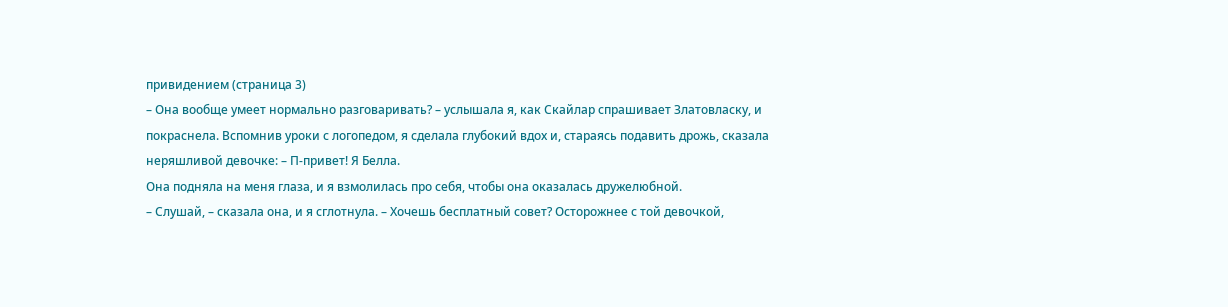привидением (страница 3)
– Она вообще умеет нормально разговаривать? – услышала я, как Скайлар спрашивает Златовласку, и покраснела. Вспомнив уроки с логопедом, я сделала глубокий вдох и, стараясь подавить дрожь, сказала неряшливой девочке: – П-привет! Я Белла.
Она подняла на меня глаза, и я взмолилась про себя, чтобы она оказалась дружелюбной.
– Слушай, – сказала она, и я сглотнула. – Хочешь бесплатный совет? Осторожнее с той девочкой,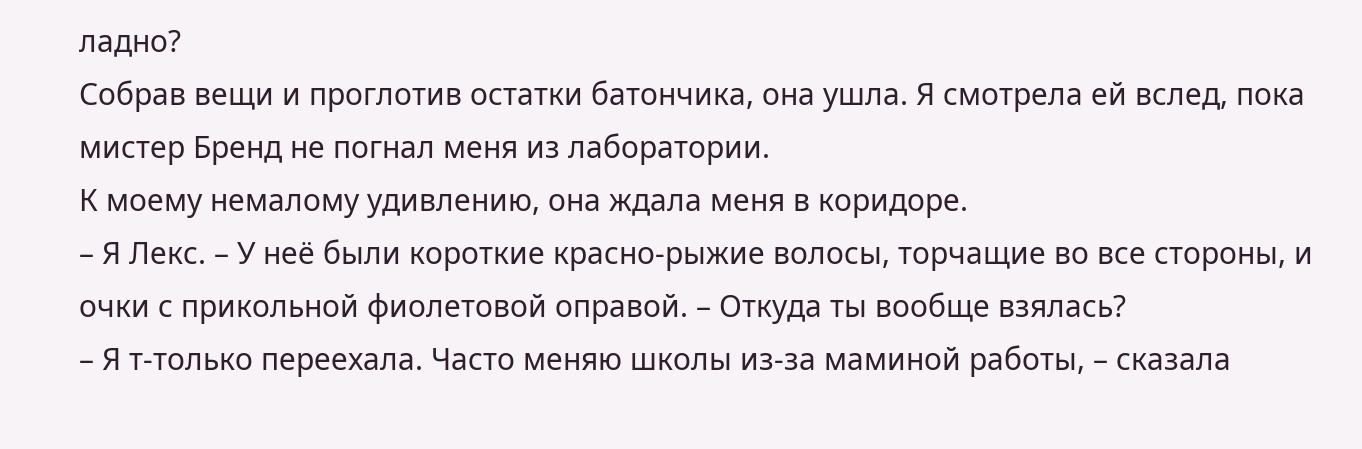ладно?
Собрав вещи и проглотив остатки батончика, она ушла. Я смотрела ей вслед, пока мистер Бренд не погнал меня из лаборатории.
К моему немалому удивлению, она ждала меня в коридоре.
– Я Лекс. – У неё были короткие красно-рыжие волосы, торчащие во все стороны, и очки с прикольной фиолетовой оправой. – Откуда ты вообще взялась?
– Я т-только переехала. Часто меняю школы из-за маминой работы, – сказала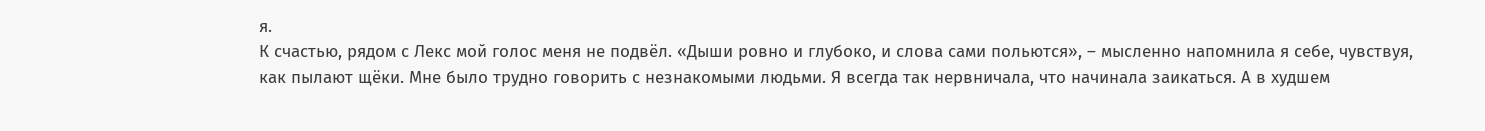я.
К счастью, рядом с Лекс мой голос меня не подвёл. «Дыши ровно и глубоко, и слова сами польются», – мысленно напомнила я себе, чувствуя, как пылают щёки. Мне было трудно говорить с незнакомыми людьми. Я всегда так нервничала, что начинала заикаться. А в худшем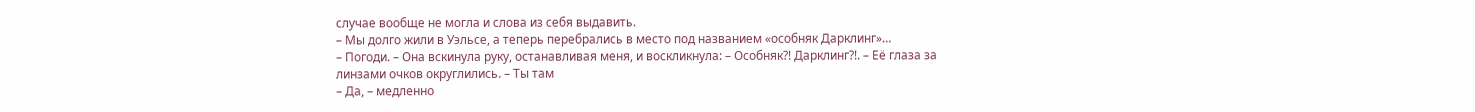случае вообще не могла и слова из себя выдавить.
– Мы долго жили в Уэльсе, а теперь перебрались в место под названием «особняк Дарклинг»…
– Погоди. – Она вскинула руку, останавливая меня, и воскликнула: – Особняк?! Дарклинг?!. – Её глаза за линзами очков округлились. – Ты там
– Да, – медленно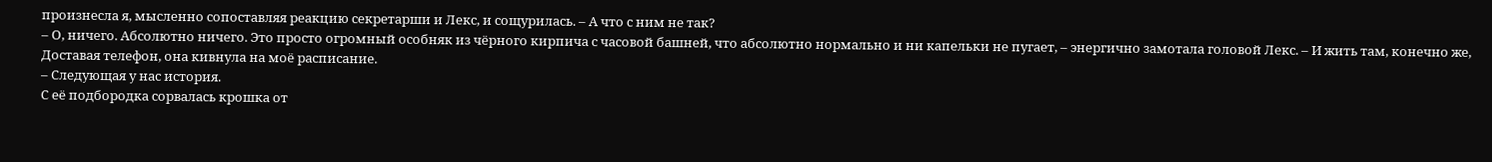произнесла я, мысленно сопоставляя реакцию секретарши и Лекс, и сощурилась. – А что с ним не так?
– О, ничего. Абсолютно ничего. Это просто огромный особняк из чёрного кирпича с часовой башней, что абсолютно нормально и ни капельки не пугает, – энергично замотала головой Лекс. – И жить там, конечно же,
Доставая телефон, она кивнула на моё расписание.
– Следующая у нас история.
С её подбородка сорвалась крошка от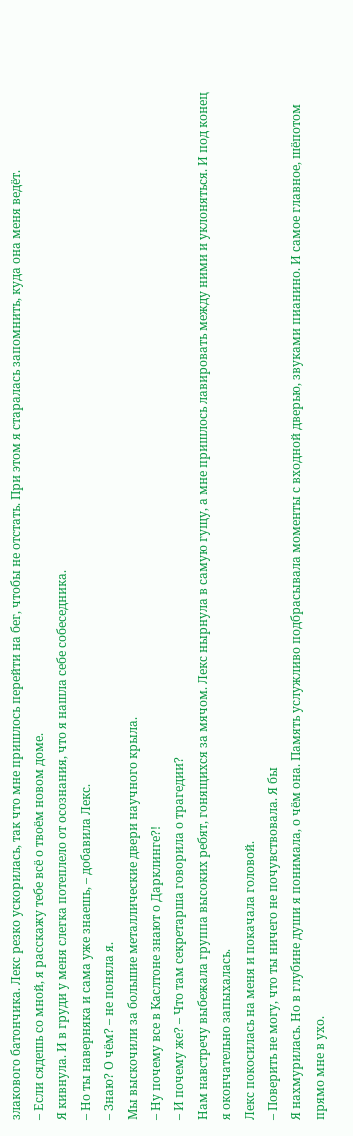злакового батончика. Лекс резко ускорилась, так что мне пришлось перейти на бег, чтобы не отстать. При этом я старалась запомнить, куда она меня ведёт.
– Если сядешь со мной, я расскажу тебе всё о твоём новом доме.
Я кивнула. И в груди у меня слегка потеплело от осознания, что я нашла себе собеседника.
– Но ты наверняка и сама уже знаешь, – добавила Лекс.
– Знаю? О чём? – не поняла я.
Мы выскочили за большие металлические двери научного крыла.
– Ну почему все в Каслтоне знают о Дарклинге?!
– И почему же? – Что там секретарша говорила о трагедии?
Нам навстречу выбежала группа высоких ребят, гонящихся за мячом. Лекс нырнула в самую гущу, а мне пришлось лавировать между ними и уклоняться. И под конец я окончательно запыхалась.
Лекс покосилась на меня и покачала головой.
– Поверить не могу, что ты ничего не почувствовала. Я бы
Я нахмурилась. Но в глубине души я понимала, о чём она. Память услужливо подбрасывала моменты с входной дверью, звуками пианино. И самое главное, шёпотом прямо мне в ухо.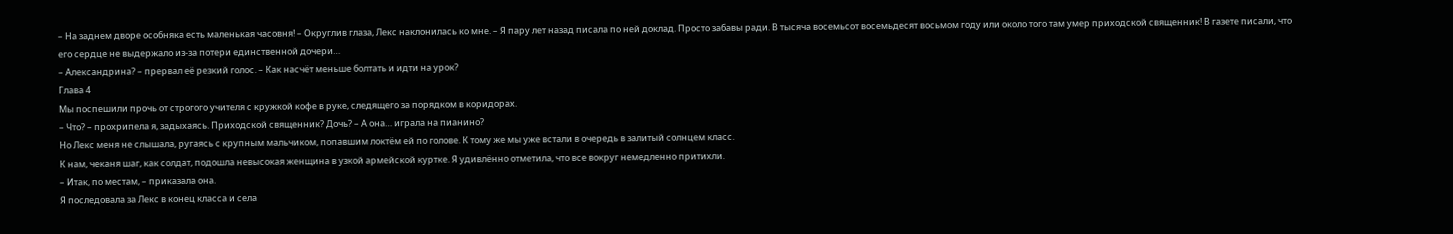– На заднем дворе особняка есть маленькая часовня! – Округлив глаза, Лекс наклонилась ко мне. – Я пару лет назад писала по ней доклад. Просто забавы ради. В тысяча восемьсот восемьдесят восьмом году или около того там умер приходской священник! В газете писали, что его сердце не выдержало из-за потери единственной дочери…
– Александрина? – прервал её резкий голос. – Как насчёт меньше болтать и идти на урок?
Глава 4
Мы поспешили прочь от строгого учителя с кружкой кофе в руке, следящего за порядком в коридорах.
– Что? – прохрипела я, задыхаясь. Приходской священник? Дочь? – А она… играла на пианино?
Но Лекс меня не слышала, ругаясь с крупным мальчиком, попавшим локтём ей по голове. К тому же мы уже встали в очередь в залитый солнцем класс.
К нам, чеканя шаг, как солдат, подошла невысокая женщина в узкой армейской куртке. Я удивлённо отметила, что все вокруг немедленно притихли.
– Итак, по местам, – приказала она.
Я последовала за Лекс в конец класса и села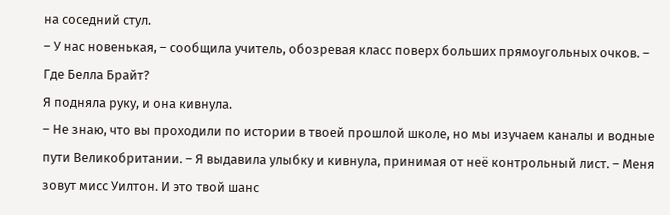на соседний стул.
– У нас новенькая, – сообщила учитель, обозревая класс поверх больших прямоугольных очков. – Где Белла Брайт?
Я подняла руку, и она кивнула.
– Не знаю, что вы проходили по истории в твоей прошлой школе, но мы изучаем каналы и водные пути Великобритании. – Я выдавила улыбку и кивнула, принимая от неё контрольный лист. – Меня зовут мисс Уилтон. И это твой шанс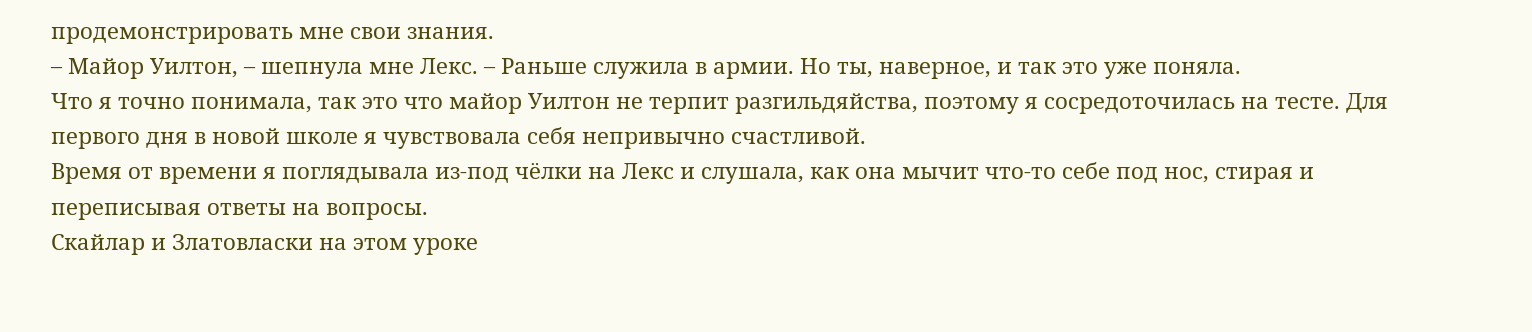продемонстрировать мне свои знания.
– Майор Уилтон, – шепнула мне Лекс. – Раньше служила в армии. Но ты, наверное, и так это уже поняла.
Что я точно понимала, так это что майор Уилтон не терпит разгильдяйства, поэтому я сосредоточилась на тесте. Для первого дня в новой школе я чувствовала себя непривычно счастливой.
Время от времени я поглядывала из-под чёлки на Лекс и слушала, как она мычит что-то себе под нос, стирая и переписывая ответы на вопросы.
Скайлар и Златовласки на этом уроке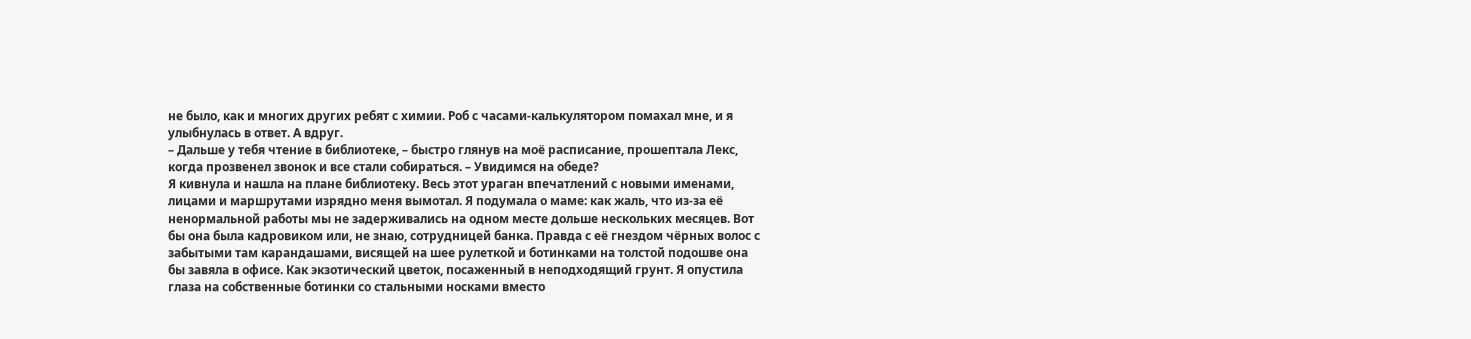не было, как и многих других ребят с химии. Роб с часами-калькулятором помахал мне, и я улыбнулась в ответ. А вдруг.
– Дальше у тебя чтение в библиотеке, – быстро глянув на моё расписание, прошептала Лекс, когда прозвенел звонок и все стали собираться. – Увидимся на обеде?
Я кивнула и нашла на плане библиотеку. Весь этот ураган впечатлений с новыми именами, лицами и маршрутами изрядно меня вымотал. Я подумала о маме: как жаль, что из-за её ненормальной работы мы не задерживались на одном месте дольше нескольких месяцев. Вот бы она была кадровиком или, не знаю, сотрудницей банка. Правда с её гнездом чёрных волос с забытыми там карандашами, висящей на шее рулеткой и ботинками на толстой подошве она бы завяла в офисе. Как экзотический цветок, посаженный в неподходящий грунт. Я опустила глаза на собственные ботинки со стальными носками вместо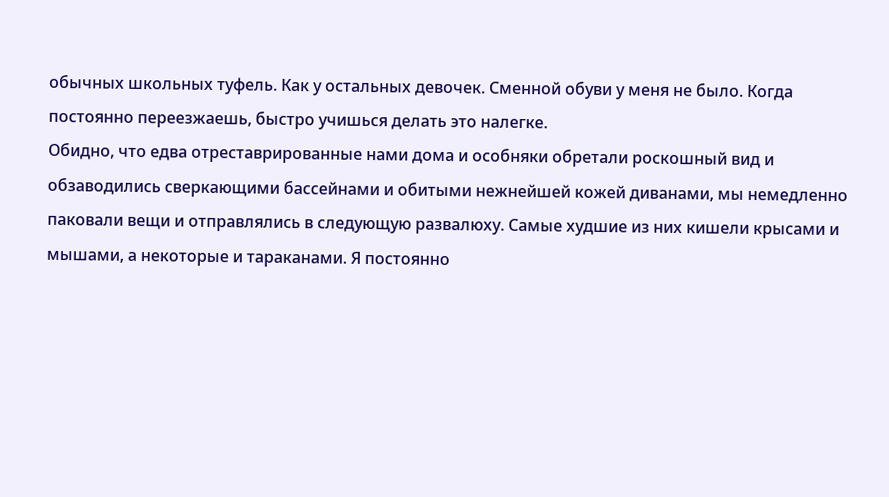обычных школьных туфель. Как у остальных девочек. Сменной обуви у меня не было. Когда постоянно переезжаешь, быстро учишься делать это налегке.
Обидно, что едва отреставрированные нами дома и особняки обретали роскошный вид и обзаводились сверкающими бассейнами и обитыми нежнейшей кожей диванами, мы немедленно паковали вещи и отправлялись в следующую развалюху. Самые худшие из них кишели крысами и мышами, а некоторые и тараканами. Я постоянно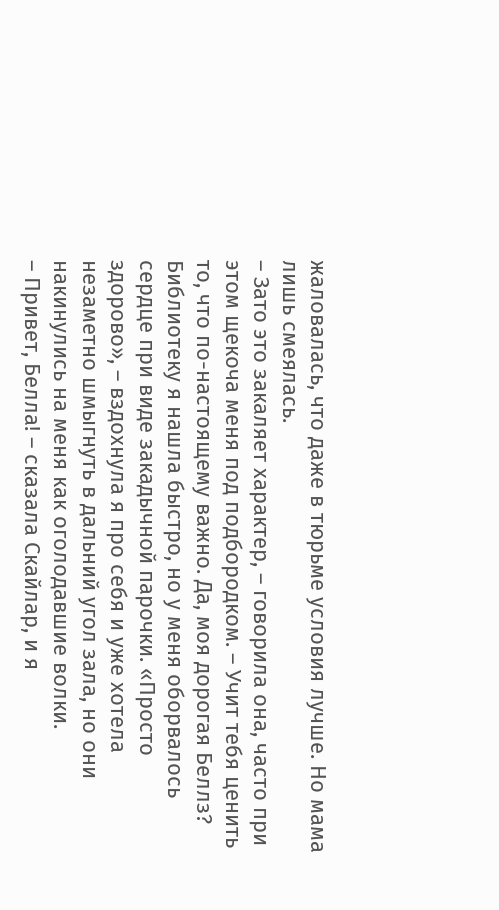жаловалась, что даже в тюрьме условия лучше. Но мама лишь смеялась.
– Зато это закаляет характер, – говорила она, часто при этом щекоча меня под подбородком. – Учит тебя ценить то, что по-настоящему важно. Да, моя дорогая Беллз?
Библиотеку я нашла быстро, но у меня оборвалось сердце при виде закадычной парочки. «Просто здорово», – вздохнула я про себя и уже хотела незаметно шмыгнуть в дальний угол зала, но они накинулись на меня как оголодавшие волки.
– Привет, Белла! – сказала Скайлар, и я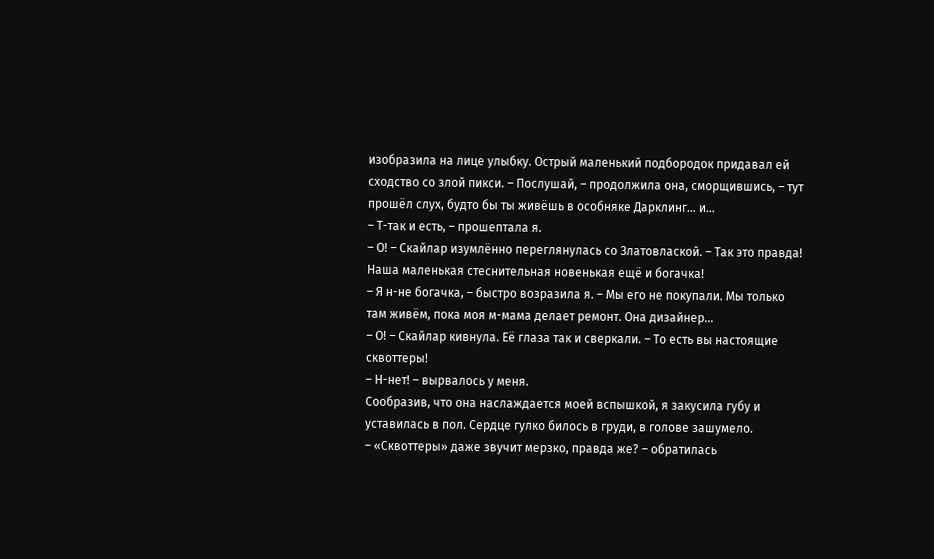изобразила на лице улыбку. Острый маленький подбородок придавал ей сходство со злой пикси. – Послушай, – продолжила она, сморщившись, – тут прошёл слух, будто бы ты живёшь в особняке Дарклинг… и…
– Т-так и есть, – прошептала я.
– О! – Скайлар изумлённо переглянулась со Златовлаской. – Так это правда! Наша маленькая стеснительная новенькая ещё и богачка!
– Я н-не богачка, – быстро возразила я. – Мы его не покупали. Мы только там живём, пока моя м-мама делает ремонт. Она дизайнер…
– О! – Скайлар кивнула. Её глаза так и сверкали. – То есть вы настоящие сквоттеры!
– Н-нет! – вырвалось у меня.
Сообразив, что она наслаждается моей вспышкой, я закусила губу и уставилась в пол. Сердце гулко билось в груди, в голове зашумело.
– «Сквоттеры» даже звучит мерзко, правда же? – обратилась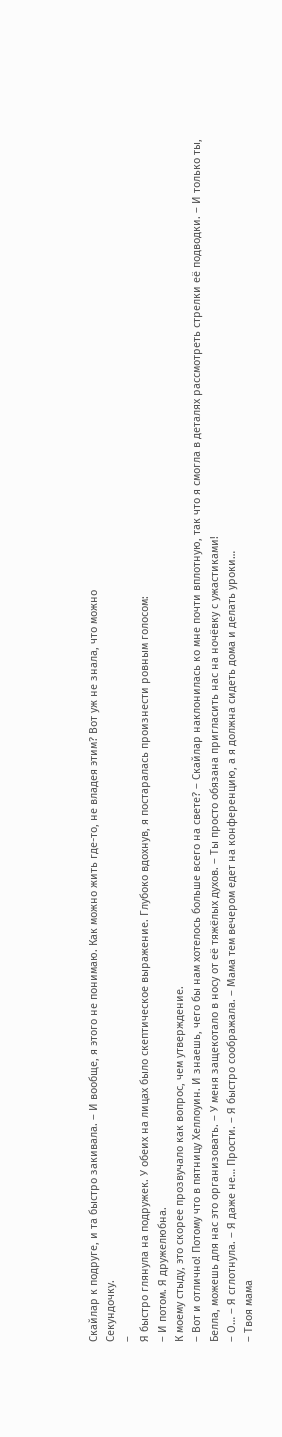Скайлар к подруге, и та быстро закивала. – И вообще, я этого не понимаю. Как можно жить где-то, не владея этим? Вот уж не знала, что можно
Секундочку.
–
Я быстро глянула на подружек. У обеих на лицах было скептическое выражение. Глубоко вдохнув, я постаралась произнести ровным голосом:
– И потом. Я дружелюбна.
К моему стыду, это скорее прозвучало как вопрос, чем утверждение.
– Вот и отлично! Потому что в пятницу Хеллоуин. И знаешь, чего бы нам хотелось больше всего на свете? – Скайлар наклонилась ко мне почти вплотную, так что я смогла в деталях рассмотреть стрелки её подводки. – И только ты, Белла, можешь для нас это организовать. – У меня защекотало в носу от её тяжёлых духов. – Ты просто обязана пригласить нас на ночёвку с ужастиками!
– О… – Я сглотнула. – Я даже не… Прости. – Я быстро соображала. – Мама тем вечером едет на конференцию, а я должна сидеть дома и делать уроки…
– Твоя мама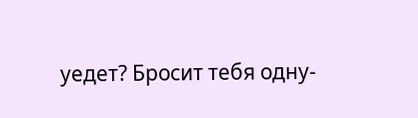уедет? Бросит тебя одну-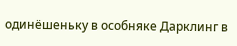одинёшеньку в особняке Дарклинг в